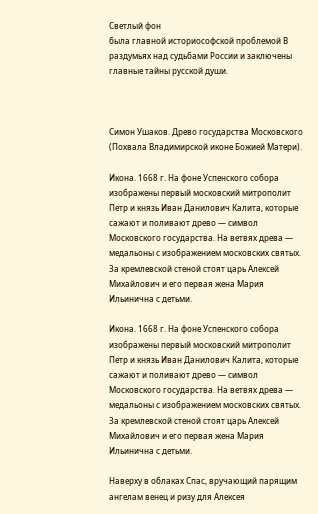Светлый фон
была главной историософской проблемой В раздумьях над судьбами России и заключены главные тайны русской души.



Симон Ушаков. Древо государства Московского (Похвала Владимирской иконе Божией Матери).

Икона. 1668 г. На фоне Успенского собора изображены первый московский митрополит Петр и князь Иван Данилович Калита, которые сажают и поливают древо — символ Московского государства. На ветвях древа — медальоны с изображением московских святых. За кремлевской стеной стоят царь Алексей Михайлович и его первая жена Мария Ильинична с детьми.

Икона. 1668 г. На фоне Успенского собора изображены первый московский митрополит Петр и князь Иван Данилович Калита, которые сажают и поливают древо — символ Московского государства. На ветвях древа — медальоны с изображением московских святых. За кремлевской стеной стоят царь Алексей Михайлович и его первая жена Мария Ильинична с детьми.

Наверху в облаках Спас, вручающий парящим ангелам венец и ризу для Алексея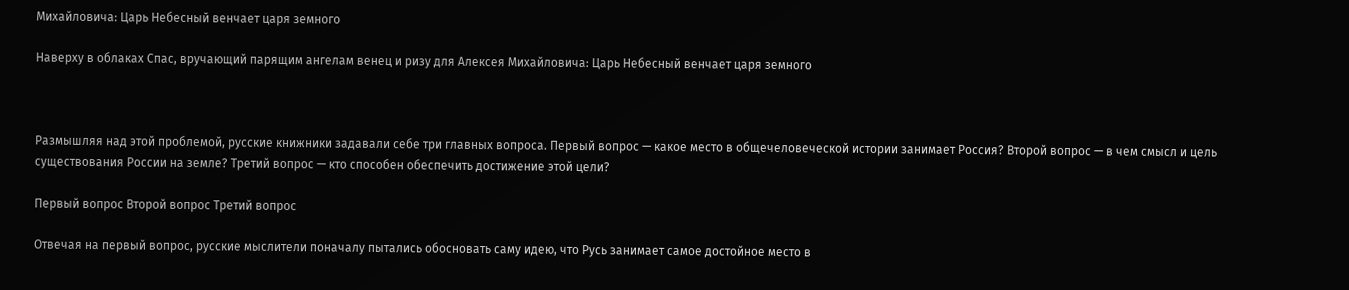Михайловича: Царь Небесный венчает царя земного

Наверху в облаках Спас, вручающий парящим ангелам венец и ризу для Алексея Михайловича: Царь Небесный венчает царя земного



Размышляя над этой проблемой, русские книжники задавали себе три главных вопроса. Первый вопрос — какое место в общечеловеческой истории занимает Россия? Второй вопрос — в чем смысл и цель существования России на земле? Третий вопрос — кто способен обеспечить достижение этой цели?

Первый вопрос Второй вопрос Третий вопрос

Отвечая на первый вопрос, русские мыслители поначалу пытались обосновать саму идею, что Русь занимает самое достойное место в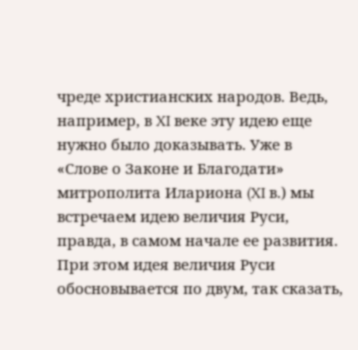чреде христианских народов. Ведь, например, в XI веке эту идею еще нужно было доказывать. Уже в «Слове о Законе и Благодати» митрополита Илариона (XI в.) мы встречаем идею величия Руси, правда, в самом начале ее развития. При этом идея величия Руси обосновывается по двум, так сказать,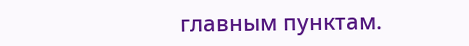главным пунктам.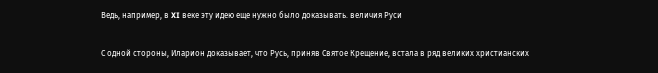Ведь, например, в XI веке эту идею еще нужно было доказывать. величия Руси

С одной стороны, Иларион доказывает, что Русь, приняв Святое Крещение, встала в ряд великих христианских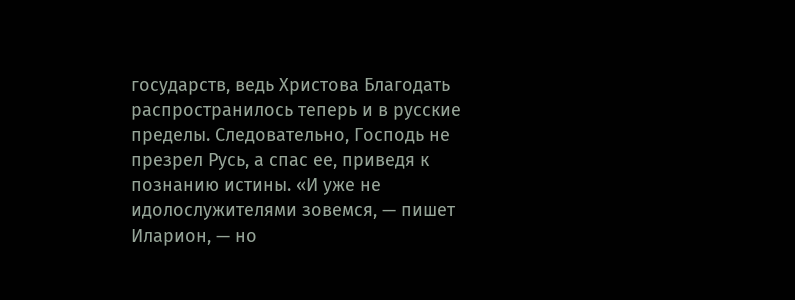государств, ведь Христова Благодать распространилось теперь и в русские пределы. Следовательно, Господь не презрел Русь, а спас ее, приведя к познанию истины. «И уже не идолослужителями зовемся, — пишет Иларион, — но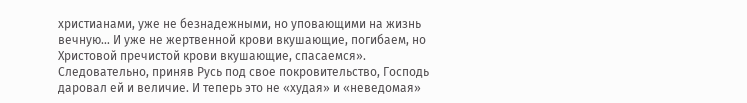христианами, уже не безнадежными, но уповающими на жизнь вечную… И уже не жертвенной крови вкушающие, погибаем, но Христовой пречистой крови вкушающие, спасаемся». Следовательно, приняв Русь под свое покровительство, Господь даровал ей и величие. И теперь это не «худая» и «неведомая»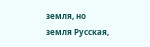земля, но земля Русская,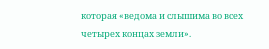которая «ведома и слышима во всех четырех концах земли».